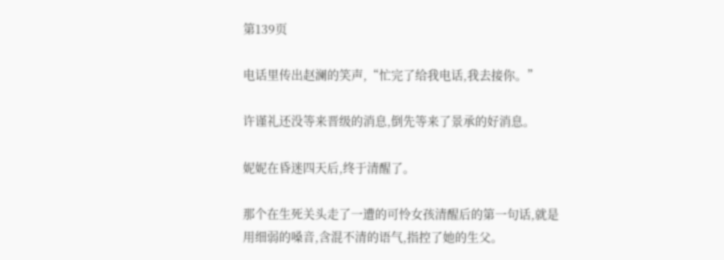第139页

电话里传出赵澜的笑声,“忙完了给我电话,我去接你。”

许谨礼还没等来晋级的消息,倒先等来了景承的好消息。

妮妮在昏迷四天后,终于清醒了。

那个在生死关头走了一遭的可怜女孩清醒后的第一句话,就是用细弱的嗓音,含混不清的语气,指控了她的生父。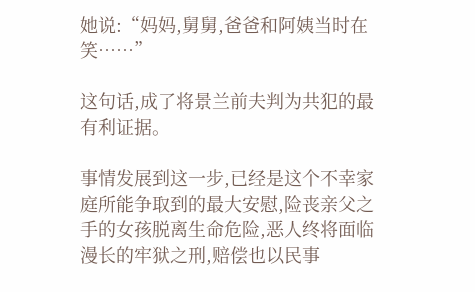她说:“妈妈,舅舅,爸爸和阿姨当时在笑……”

这句话,成了将景兰前夫判为共犯的最有利证据。

事情发展到这一步,已经是这个不幸家庭所能争取到的最大安慰,险丧亲父之手的女孩脱离生命危险,恶人终将面临漫长的牢狱之刑,赔偿也以民事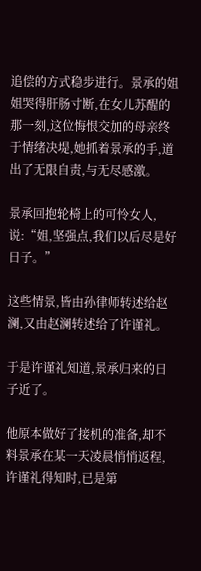追偿的方式稳步进行。景承的姐姐哭得肝肠寸断,在女儿苏醒的那一刻,这位悔恨交加的母亲终于情绪决堤,她抓着景承的手,道出了无限自责,与无尽感激。

景承回抱轮椅上的可怜女人,说:“姐,坚强点,我们以后尽是好日子。”

这些情景,皆由孙律师转述给赵澜,又由赵澜转述给了许谨礼。

于是许谨礼知道,景承归来的日子近了。

他原本做好了接机的准备,却不料景承在某一天凌晨悄悄返程,许谨礼得知时,已是第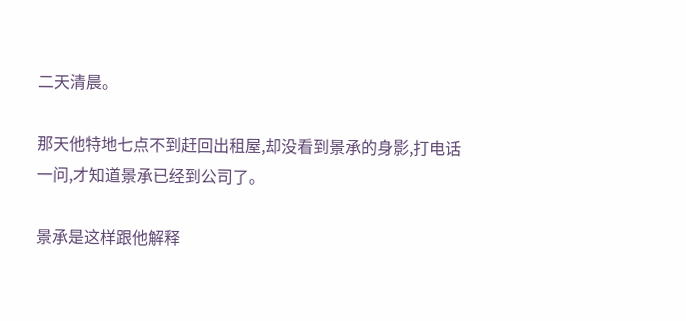二天清晨。

那天他特地七点不到赶回出租屋,却没看到景承的身影,打电话一问,才知道景承已经到公司了。

景承是这样跟他解释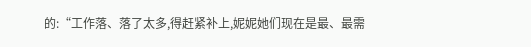的:“工作落、落了太多,得赶紧补上,妮妮她们现在是最、最需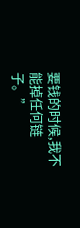要钱的时候,我不能掉任何链子。”